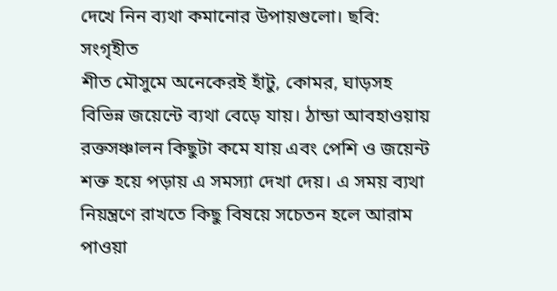দেখে নিন ব্যথা কমানোর উপায়গুলো। ছবি: সংগৃহীত
শীত মৌসুমে অনেকেরই হাঁটু, কোমর, ঘাড়সহ বিভিন্ন জয়েন্টে ব্যথা বেড়ে যায়। ঠান্ডা আবহাওয়ায় রক্তসঞ্চালন কিছুটা কমে যায় এবং পেশি ও জয়েন্ট শক্ত হয়ে পড়ায় এ সমস্যা দেখা দেয়। এ সময় ব্যথা নিয়ন্ত্রণে রাখতে কিছু বিষয়ে সচেতন হলে আরাম পাওয়া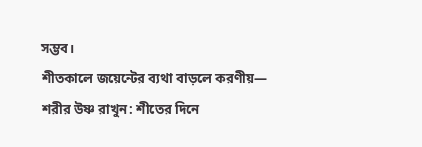সম্ভব।
শীতকালে জয়েন্টের ব্যথা বাড়লে করণীয়—
শরীর উষ্ণ রাখুন: শীতের দিনে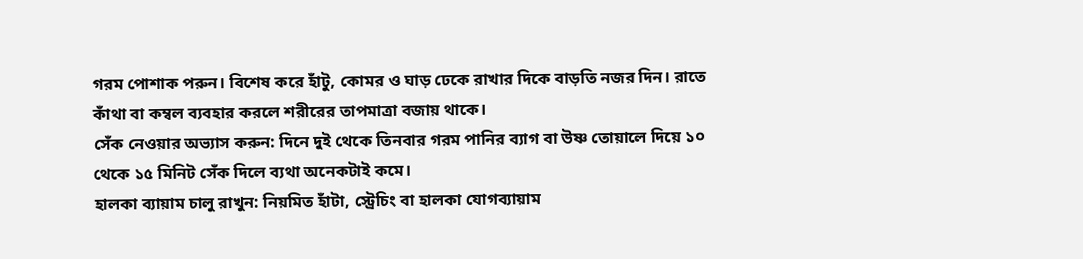গরম পোশাক পরুন। বিশেষ করে হাঁটু, কোমর ও ঘাড় ঢেকে রাখার দিকে বাড়তি নজর দিন। রাতে কাঁথা বা কম্বল ব্যবহার করলে শরীরের তাপমাত্রা বজায় থাকে।
সেঁক নেওয়ার অভ্যাস করুন: দিনে দুই থেকে তিনবার গরম পানির ব্যাগ বা উষ্ণ তোয়ালে দিয়ে ১০ থেকে ১৫ মিনিট সেঁক দিলে ব্যথা অনেকটাই কমে।
হালকা ব্যায়াম চালু রাখুন: নিয়মিত হাঁটা, স্ট্রেচিং বা হালকা যোগব্যায়াম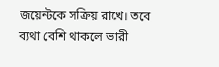জয়েন্টকে সক্রিয় রাখে। তবে ব্যথা বেশি থাকলে ভারী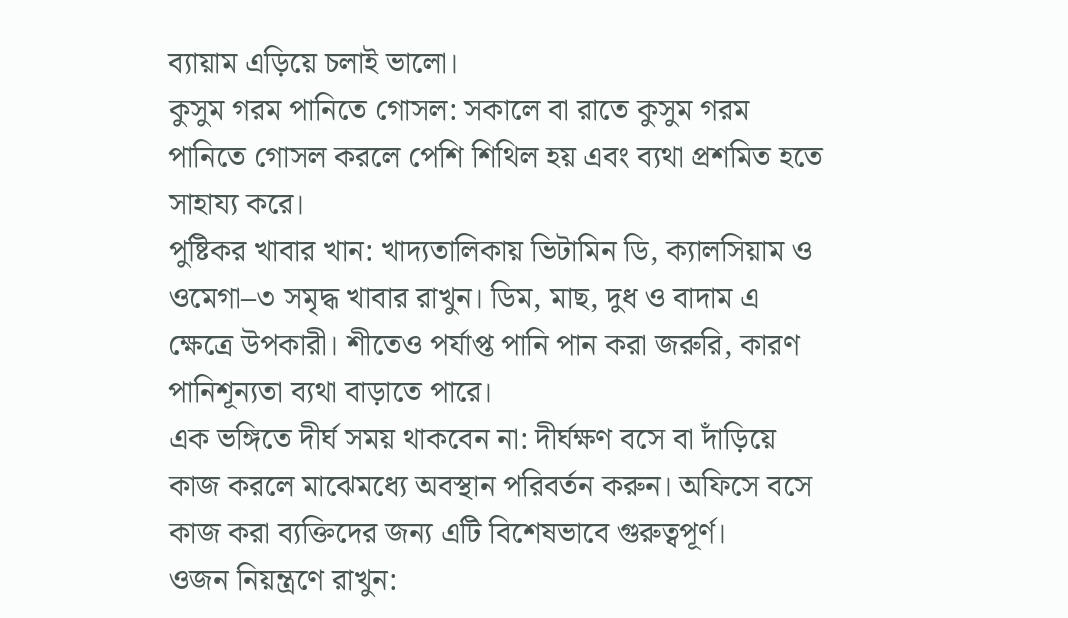ব্যায়াম এড়িয়ে চলাই ভালো।
কুসুম গরম পানিতে গোসল: সকালে বা রাতে কুসুম গরম পানিতে গোসল করলে পেশি শিথিল হয় এবং ব্যথা প্রশমিত হতে সাহায্য করে।
পুষ্টিকর খাবার খান: খাদ্যতালিকায় ভিটামিন ডি, ক্যালসিয়াম ও ওমেগা–৩ সমৃদ্ধ খাবার রাখুন। ডিম, মাছ, দুধ ও বাদাম এ ক্ষেত্রে উপকারী। শীতেও পর্যাপ্ত পানি পান করা জরুরি, কারণ পানিশূন্যতা ব্যথা বাড়াতে পারে।
এক ভঙ্গিতে দীর্ঘ সময় থাকবেন না: দীর্ঘক্ষণ বসে বা দাঁড়িয়ে কাজ করলে মাঝেমধ্যে অবস্থান পরিবর্তন করুন। অফিসে বসে কাজ করা ব্যক্তিদের জন্য এটি বিশেষভাবে গুরুত্বপূর্ণ।
ওজন নিয়ন্ত্রণে রাখুন: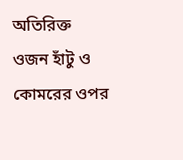অতিরিক্ত ওজন হাঁটু ও কোমরের ওপর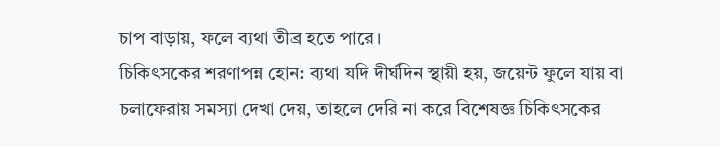চাপ বাড়ায়, ফলে ব্যথা তীব্র হতে পারে।
চিকিৎসকের শরণাপন্ন হোন: ব্যথা যদি দীর্ঘদিন স্থায়ী হয়, জয়েন্ট ফুলে যায় বা চলাফেরায় সমস্যা দেখা দেয়, তাহলে দেরি না করে বিশেষজ্ঞ চিকিৎসকের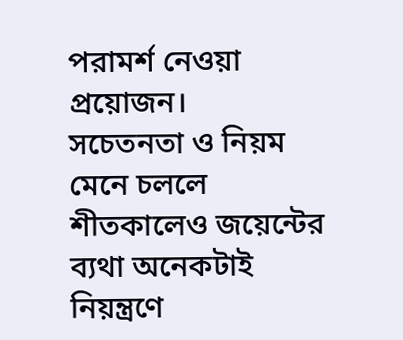পরামর্শ নেওয়া প্রয়োজন।
সচেতনতা ও নিয়ম মেনে চললে শীতকালেও জয়েন্টের ব্যথা অনেকটাই নিয়ন্ত্রণে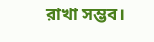রাখা সম্ভব।